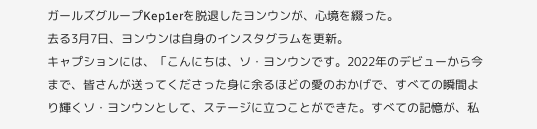ガールズグループKep1erを脱退したヨンウンが、心境を綴った。
去る3月7日、ヨンウンは自身のインスタグラムを更新。
キャプションには、「こんにちは、ソ・ヨンウンです。2022年のデビューから今まで、皆さんが送ってくださった身に余るほどの愛のおかげで、すべての瞬間より輝くソ・ヨンウンとして、ステージに立つことができた。すべての記憶が、私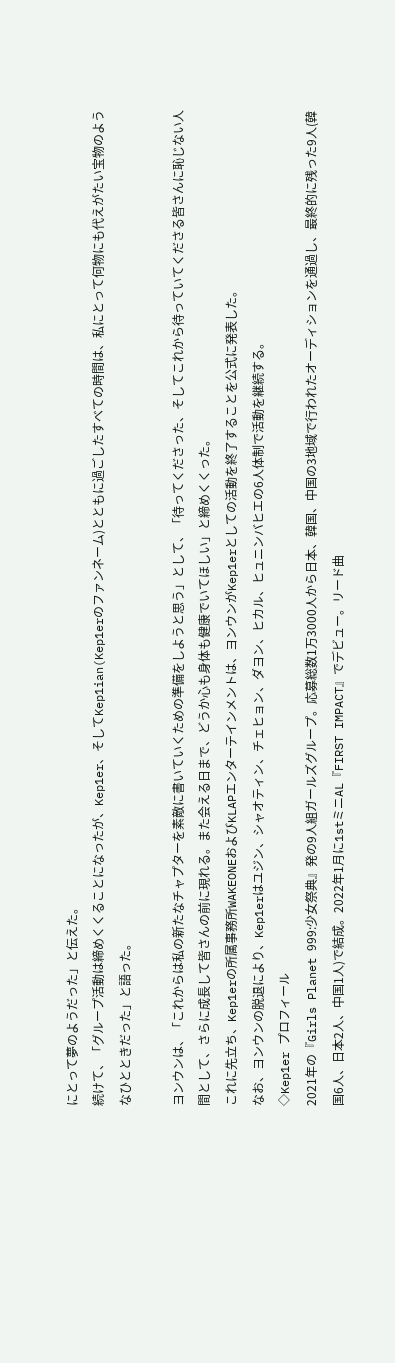にとって夢のようだった」と伝えた。
続けて、「グループ活動は締めくくることになったが、Kep1er、そしてKep1ian(Kep1erのファンネーム)とともに過ごしたすべての時間は、私にとって何物にも代えがたい宝物のようなひとときだった」と語った。

ヨンウンは、「これからは私の新たなチャプターを素敵に書いていくための準備をしようと思う」として、「待ってくださった、そしてこれから待っていてくださる皆さんに恥じない人間として、さらに成長して皆さんの前に現れる。また会える日まで、どうか心も身体も健康でいてほしい」と締めくくった。
これに先立ち、Kep1erの所属事務所WAKEONEおよびKLAPエンターテインメントは、ヨンウンがKep1erとしての活動を終了することを公式に発表した。
なお、ヨンウンの脱退により、Kep1erはユジン、シャオティン、チェヒョン、ダヨン、ヒカル、ヒュニンバヒエの6人体制で活動を継続する。
◇Kep1er プロフィール
2021年の『Girls Planet 999:少女祭典』発の9人組ガールズグループ。応募総数1万3000人から日本、韓国、中国の3地域で行われたオーディションを通過し、最終的に残った9人(韓国6人、日本2人、中国1人)で結成。2022年1月に1stミニAL『FIRST IMPACT』でデビュー。リード曲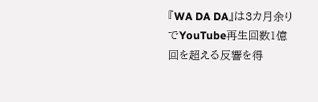『WA DA DA』は3カ月余りでYouTube再生回数1億回を超える反響を得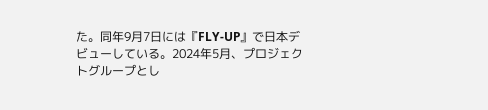た。同年9月7日には『FLY-UP』で日本デビューしている。2024年5月、プロジェクトグループとし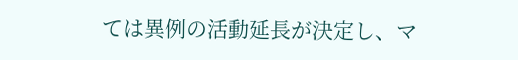ては異例の活動延長が決定し、マ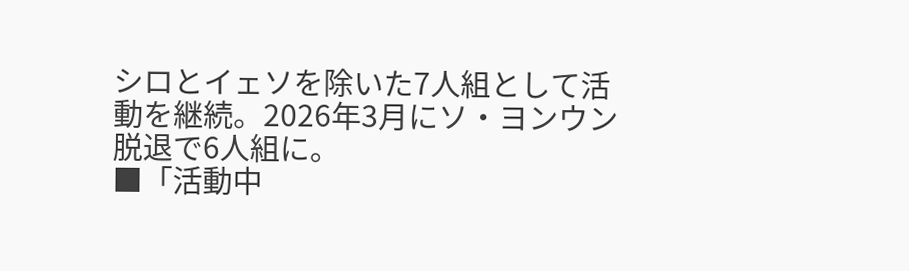シロとイェソを除いた7人組として活動を継続。2026年3月にソ・ヨンウン脱退で6人組に。
■「活動中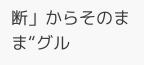断」からそのまま“グル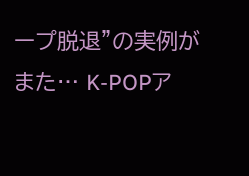ープ脱退”の実例がまた… K-POPア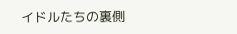イドルたちの裏側